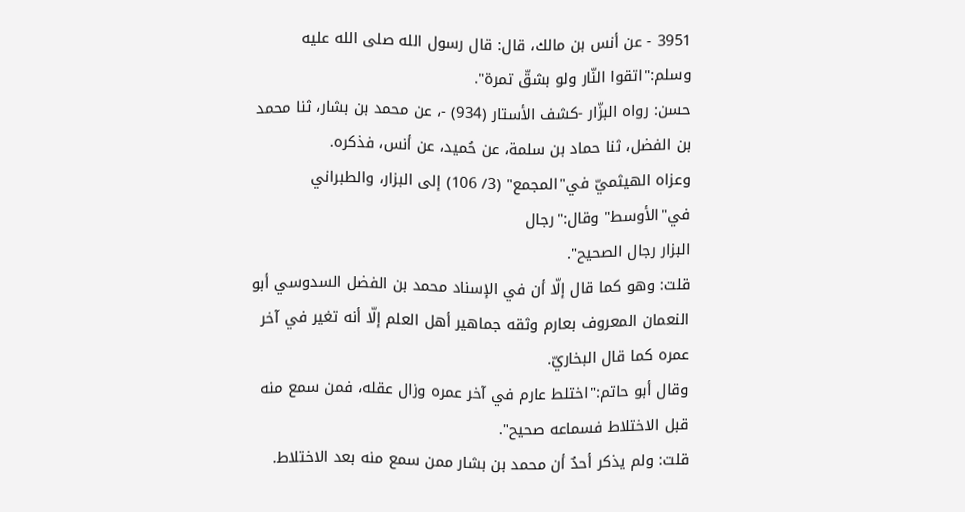3951 - عن أنس بن مالك، قال: قال رسول الله صلى الله عليه وسلم:"اتقوا النّار ولو بشقّ تمرة".
حسن: رواه البزّار -كشف الأستار (934) -، عن محمد بن بشار، ثنا محمد بن الفضل، ثنا حماد بن سلمة، عن حُميد، عن أنس، فذكره.
وعزاه الهيثميّ في"المجمع" (3/ 106) إلى البزار، والطبراني في"الأوسط" وقال:"رجال
البزار رجال الصحيح".
قلت: وهو كما قال إلّا أن في الإسناد محمد بن الفضل السدوسي أبو النعمان المعروف بعارم وثقه جماهير أهل العلم إلّا أنه تغير في آخر عمره كما قال البخاريّ.
وقال أبو حاتم:"اختلط عارم في آخر عمره وزال عقله، فمن سمع منه قبل الاختلاط فسماعه صحيح".
قلت: ولم يذكر أحدٌ أن محمد بن بشار ممن سمع منه بعد الاختلاط.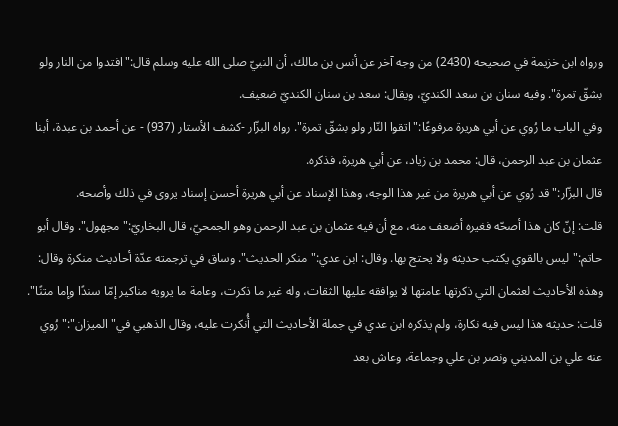ورواه ابن خزيمة في صحيحه (2430) من وجه آخر عن أنس بن مالك، أن النبيّ صلى الله عليه وسلم قال:"افتدوا من النار ولو بشقّ تمرة". وفيه سنان بن سعد الكنديّ، ويقال: سعد بن سنان الكنديّ ضعيف.
وفي الباب ما رُوي عن أبي هريرة مرفوعًا:"اتقوا النّار ولو بشقّ تمرة". رواه البزّار -كشف الأستار (937) - عن أحمد بن عبدة، أبنا عثمان بن عبد الرحمن، قال: محمد بن زياد، عن أبي هريرة، فذكره.
قال البزّار:"قد رُوي عن أبي هريرة من غير هذا الوجه، وهذا الإسناد عن أبي هريرة أحسن إسناد يروى في ذلك وأصحه.
قلت: إنّ كان هذا أصحّه فغيره أضعف منه، مع أن فيه عثمان بن عبد الرحمن وهو الجمحيّ، قال البخاريّ:"مجهول". وقال أبو حاتم:"ليس بالقوي يكتب حديثه ولا يحتج بها. وقال: ابن عدي:"منكر الحديث". وساق في ترجمته عدّة أحاديث منكرة وقال: وهذه الأحاديث لعثمان التي ذكرتها عامتها لا يوافقه عليها الثقات، وله غير ما ذكرت، وعامة ما يرويه مناكير إمّا سندًا وإما متنًا".
قلت: حديثه هذا ليس فيه نكارة، ولم يذكره ابن عدي في جملة الأحاديث التي أُنكرت عليه، وقال الذهبي في"الميزان":"رُوي عنه علي بن المديني ونصر بن علي وجماعة، وعاش بعد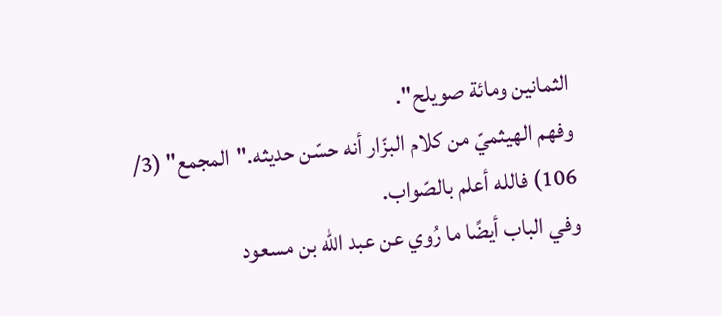الثمانين ومائة صويلح".
وفهم الهيثميّ من كلام البزّار أنه حسّن حديثه."المجمع" (3/ 106) فالله أعلم بالصّواب.
وفي الباب أيضًا ما رُوي عن عبد الله بن مسعود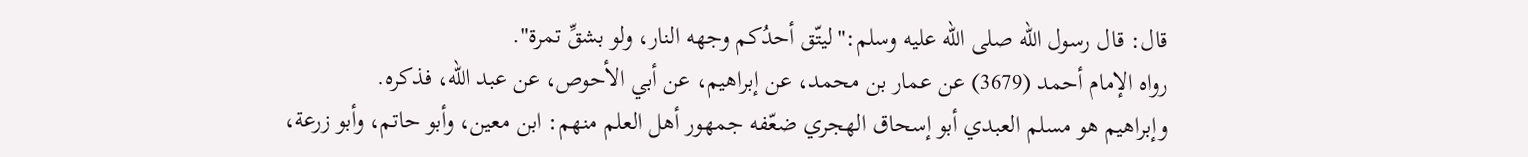قال: قال رسول الله صلى الله عليه وسلم:"ليتّق أحدُكم وجهه النار، ولو بشقِّ تمرة".
رواه الإمام أحمد (3679) عن عمار بن محمد، عن إبراهيم، عن أبي الأحوص، عن عبد الله، فذكره.
وإبراهيم هو مسلم العبدي أبو إسحاق الهجري ضعّفه جمهور أهل العلم منهم: ابن معين، وأبو حاتم، وأبو زرعة،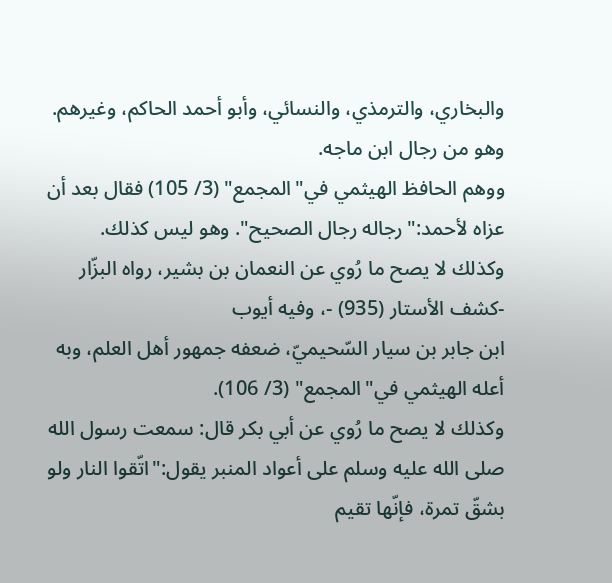والبخاري، والترمذي، والنسائي، وأبو أحمد الحاكم، وغيرهم. وهو من رجال ابن ماجه.
ووهم الحافظ الهيثمي في"المجمع" (3/ 105) فقال بعد أن عزاه لأحمد:"رجاله رجال الصحيح". وهو ليس كذلك.
وكذلك لا يصح ما رُوي عن النعمان بن بشير، رواه البزّار -كشف الأستار (935) -، وفيه أيوب
ابن جابر بن سيار السّحيميّ، ضعفه جمهور أهل العلم، وبه أعله الهيثمي في"المجمع" (3/ 106).
وكذلك لا يصح ما رُوي عن أبي بكر قال: سمعت رسول الله صلى الله عليه وسلم على أعواد المنبر يقول:"اتّقوا النار ولو بشقّ تمرة، فإنّها تقيم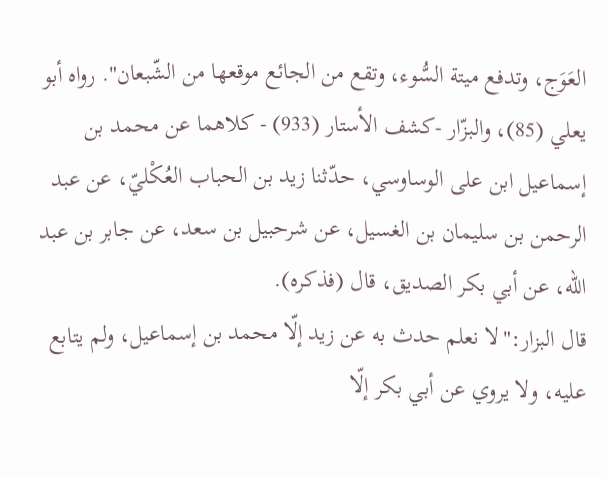العَوَج، وتدفع ميتة السُّوء، وتقع من الجائع موقعها من الشّبعان". رواه أبو يعلي (85)، والبزّار -كشف الأستار (933) - كلاهما عن محمد بن إسماعيل ابن على الوساوسي، حدّثنا زيد بن الحباب العُكْليّ، عن عبد الرحمن بن سليمان بن الغسيل، عن شرحبيل بن سعد، عن جابر بن عبد الله، عن أبي بكر الصديق، قال (فذكره).
قال البزار:"لا نعلم حدث به عن زيد إلّا محمد بن إسماعيل، ولم يتابع عليه، ولا يروي عن أبي بكر إلّا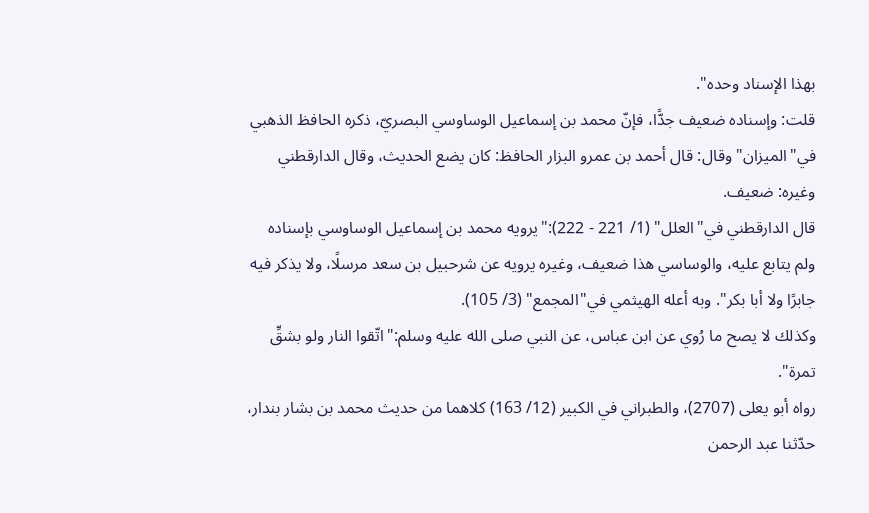بهذا الإسناد وحده".
قلت: وإسناده ضعيف جدًّا، فإنّ محمد بن إسماعيل الوساوسي البصريّ، ذكره الحافظ الذهبي في"الميزان" وقال: قال أحمد بن عمرو البزار الحافظ: كان يضع الحديث، وقال الدارقطني وغيره: ضعيف.
قال الدارقطني في"العلل" (1/ 221 - 222):"يرويه محمد بن إسماعيل الوساوسي بإسناده ولم يتابع عليه، والوساسي هذا ضعيف، وغيره يرويه عن شرحبيل بن سعد مرسلًا، ولا يذكر فيه جابرًا ولا أبا بكر". وبه أعله الهيثمي في"المجمع" (3/ 105).
وكذلك لا يصح ما رُوي عن ابن عباس، عن النبي صلى الله عليه وسلم:"اتّقوا النار ولو بشقِّ تمرة".
رواه أبو يعلى (2707)، والطبراني في الكبير (12/ 163) كلاهما من حديث محمد بن بشار بندار، حدّثنا عبد الرحمن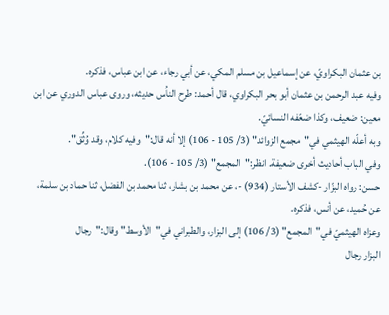بن عثمان البكراويّ، عن إسماعيل بن مسلم المكي، عن أبي رجاء، عن ابن عباس، فذكره.
وفيه عبد الرحمن بن عثمان أبو بحر البكراوي، قال أحمد: طرح الناُس حديثه، وروى عباس الدوري عن ابن معين: ضعيف، وكذا ضعّفه النسائيّ.
وبه أعلّه الهيثمي في"مجمع الزوائد" (3/ 105 - 106) إلا أنه قال:"وفيه كلام، وقد وُثِّق".
وفي الباب أحاديث أخرى ضعيفة. انظر:"المجمع" (3/ 105 - 106).
حسن: رواه البزّار -كشف الأستار (934) -، عن محمد بن بشار، ثنا محمد بن الفضل، ثنا حماد بن سلمة، عن حُميد، عن أنس، فذكره.
وعزاه الهيثميّ في"المجمع" (3/ 106) إلى البزار، والطبراني في"الأوسط" وقال:"رجال
البزار رجال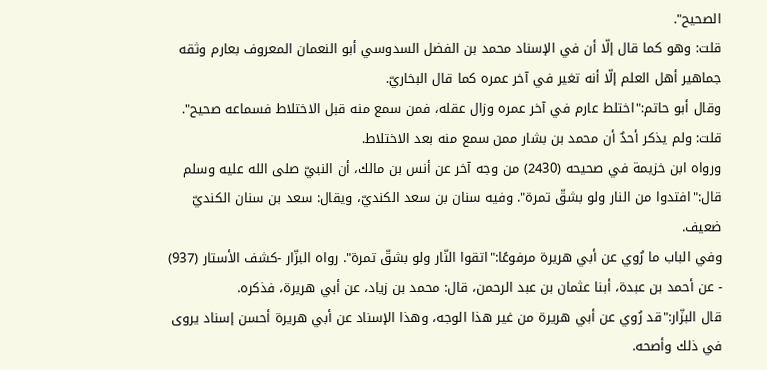الصحيح".
قلت: وهو كما قال إلّا أن في الإسناد محمد بن الفضل السدوسي أبو النعمان المعروف بعارم وثقه جماهير أهل العلم إلّا أنه تغير في آخر عمره كما قال البخاريّ.
وقال أبو حاتم:"اختلط عارم في آخر عمره وزال عقله، فمن سمع منه قبل الاختلاط فسماعه صحيح".
قلت: ولم يذكر أحدٌ أن محمد بن بشار ممن سمع منه بعد الاختلاط.
ورواه ابن خزيمة في صحيحه (2430) من وجه آخر عن أنس بن مالك، أن النبيّ صلى الله عليه وسلم قال:"افتدوا من النار ولو بشقّ تمرة". وفيه سنان بن سعد الكنديّ، ويقال: سعد بن سنان الكنديّ ضعيف.
وفي الباب ما رُوي عن أبي هريرة مرفوعًا:"اتقوا النّار ولو بشقّ تمرة". رواه البزّار -كشف الأستار (937) - عن أحمد بن عبدة، أبنا عثمان بن عبد الرحمن، قال: محمد بن زياد، عن أبي هريرة، فذكره.
قال البزّار:"قد رُوي عن أبي هريرة من غير هذا الوجه، وهذا الإسناد عن أبي هريرة أحسن إسناد يروى في ذلك وأصحه.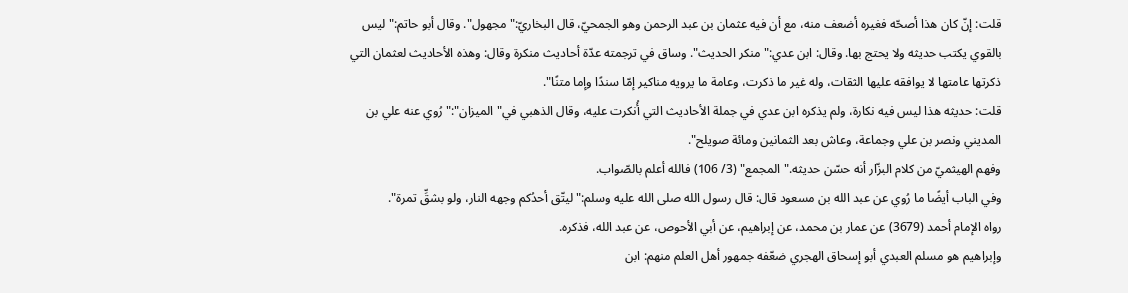قلت: إنّ كان هذا أصحّه فغيره أضعف منه، مع أن فيه عثمان بن عبد الرحمن وهو الجمحيّ، قال البخاريّ:"مجهول". وقال أبو حاتم:"ليس بالقوي يكتب حديثه ولا يحتج بها. وقال: ابن عدي:"منكر الحديث". وساق في ترجمته عدّة أحاديث منكرة وقال: وهذه الأحاديث لعثمان التي ذكرتها عامتها لا يوافقه عليها الثقات، وله غير ما ذكرت، وعامة ما يرويه مناكير إمّا سندًا وإما متنًا".
قلت: حديثه هذا ليس فيه نكارة، ولم يذكره ابن عدي في جملة الأحاديث التي أُنكرت عليه، وقال الذهبي في"الميزان":"رُوي عنه علي بن المديني ونصر بن علي وجماعة، وعاش بعد الثمانين ومائة صويلح".
وفهم الهيثميّ من كلام البزّار أنه حسّن حديثه."المجمع" (3/ 106) فالله أعلم بالصّواب.
وفي الباب أيضًا ما رُوي عن عبد الله بن مسعود قال: قال رسول الله صلى الله عليه وسلم:"ليتّق أحدُكم وجهه النار، ولو بشقِّ تمرة".
رواه الإمام أحمد (3679) عن عمار بن محمد، عن إبراهيم، عن أبي الأحوص، عن عبد الله، فذكره.
وإبراهيم هو مسلم العبدي أبو إسحاق الهجري ضعّفه جمهور أهل العلم منهم: ابن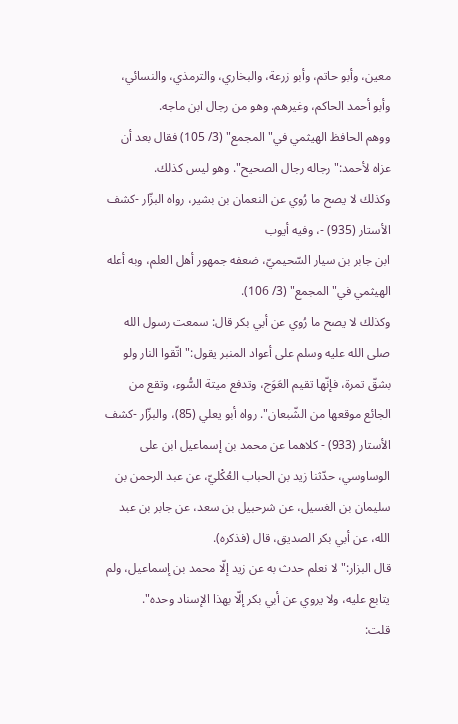معين، وأبو حاتم، وأبو زرعة، والبخاري، والترمذي، والنسائي، وأبو أحمد الحاكم، وغيرهم. وهو من رجال ابن ماجه.
ووهم الحافظ الهيثمي في"المجمع" (3/ 105) فقال بعد أن عزاه لأحمد:"رجاله رجال الصحيح". وهو ليس كذلك.
وكذلك لا يصح ما رُوي عن النعمان بن بشير، رواه البزّار -كشف الأستار (935) -، وفيه أيوب
ابن جابر بن سيار السّحيميّ، ضعفه جمهور أهل العلم، وبه أعله الهيثمي في"المجمع" (3/ 106).
وكذلك لا يصح ما رُوي عن أبي بكر قال: سمعت رسول الله صلى الله عليه وسلم على أعواد المنبر يقول:"اتّقوا النار ولو بشقّ تمرة، فإنّها تقيم العَوَج، وتدفع ميتة السُّوء، وتقع من الجائع موقعها من الشّبعان". رواه أبو يعلي (85)، والبزّار -كشف الأستار (933) - كلاهما عن محمد بن إسماعيل ابن على الوساوسي، حدّثنا زيد بن الحباب العُكْليّ، عن عبد الرحمن بن سليمان بن الغسيل، عن شرحبيل بن سعد، عن جابر بن عبد الله، عن أبي بكر الصديق، قال (فذكره).
قال البزار:"لا نعلم حدث به عن زيد إلّا محمد بن إسماعيل، ولم يتابع عليه، ولا يروي عن أبي بكر إلّا بهذا الإسناد وحده".
قلت: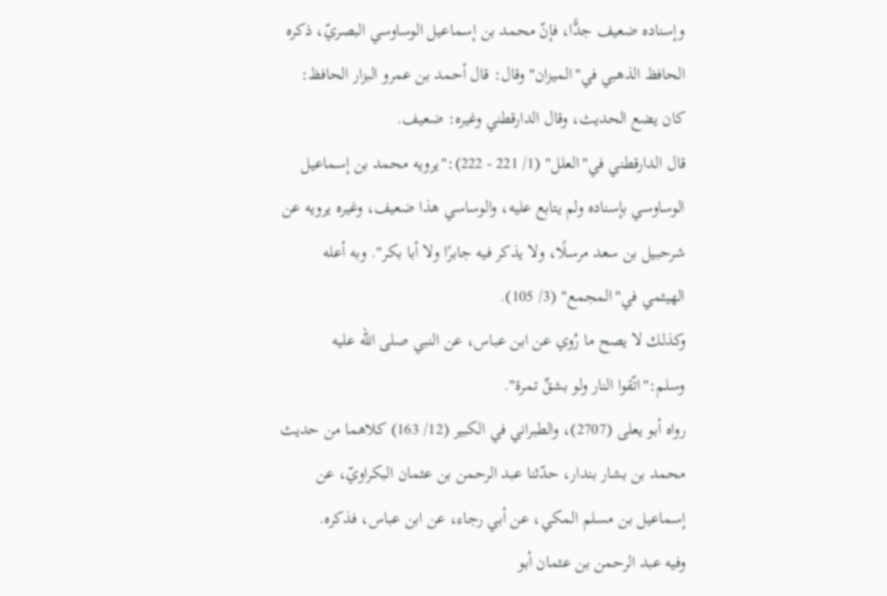وإسناده ضعيف جدًّا، فإنّ محمد بن إسماعيل الوساوسي البصريّ، ذكره الحافظ الذهبي في"الميزان" وقال: قال أحمد بن عمرو البزار الحافظ: كان يضع الحديث، وقال الدارقطني وغيره: ضعيف.
قال الدارقطني في"العلل" (1/ 221 - 222):"يرويه محمد بن إسماعيل الوساوسي بإسناده ولم يتابع عليه، والوساسي هذا ضعيف، وغيره يرويه عن شرحبيل بن سعد مرسلًا، ولا يذكر فيه جابرًا ولا أبا بكر". وبه أعله الهيثمي في"المجمع" (3/ 105).
وكذلك لا يصح ما رُوي عن ابن عباس، عن النبي صلى الله عليه وسلم:"اتّقوا النار ولو بشقِّ تمرة".
رواه أبو يعلى (2707)، والطبراني في الكبير (12/ 163) كلاهما من حديث محمد بن بشار بندار، حدّثنا عبد الرحمن بن عثمان البكراويّ، عن إسماعيل بن مسلم المكي، عن أبي رجاء، عن ابن عباس، فذكره.
وفيه عبد الرحمن بن عثمان أبو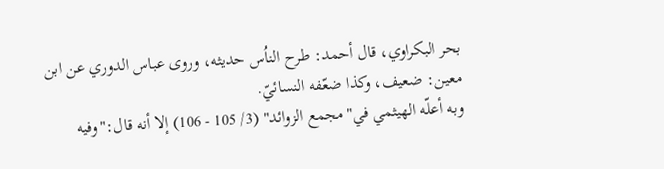بحر البكراوي، قال أحمد: طرح الناُس حديثه، وروى عباس الدوري عن ابن معين: ضعيف، وكذا ضعّفه النسائيّ.
وبه أعلّه الهيثمي في"مجمع الزوائد" (3/ 105 - 106) إلا أنه قال:"وفيه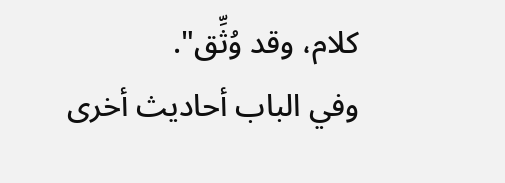كلام، وقد وُثِّق".
وفي الباب أحاديث أخرى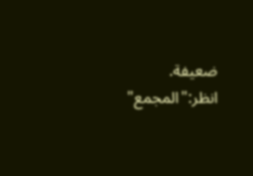ضعيفة. انظر:"المجمع"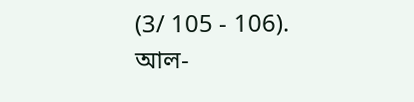(3/ 105 - 106).
আল-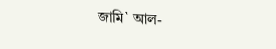জামি` আল-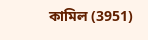কামিল (3951)